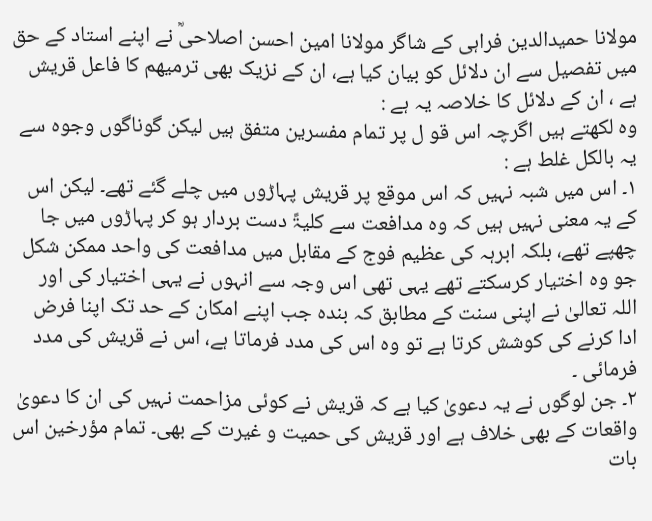مولانا حمیدالدین فراہی کے شاگر مولانا امین احسن اصلاحیؒ نے اپنے استاد کے حق میں تفصیل سے ان دلائل کو بیان کیا ہے، ان کے نزیک بھی ترمیھم کا فاعل قریش ہے ، ان کے دلائل کا خلاصہ یہ ہے :
وہ لکھتے ہیں اگرچہ اس قو ل پر تمام مفسرین متفق ہیں لیکن گوناگوں وجوہ سے یہ بالکل غلط ہے :
١۔ اس میں شبہ نہیں کہ اس موقع پر قریش پہاڑوں میں چلے گئے تھے۔ لیکن اس کے یہ معنی نہیں ہیں کہ وہ مدافعت سے کلیۃً دست بردار ہو کر پہاڑوں میں جا چھپے تھے، بلکہ ابرہہ کی عظیم فوج کے مقابل میں مدافعت کی واحد ممکن شکل جو وہ اختیار کرسکتے تھے یہی تھی اس وجہ سے انہوں نے یہی اختیار کی اور اللہ تعالیٰ نے اپنی سنت کے مطابق کہ بندہ جب اپنے امکان کے حد تک اپنا فرض ادا کرنے کی کوشش کرتا ہے تو وہ اس کی مدد فرماتا ہے، اس نے قریش کی مدد فرمائی ۔
٢۔ جن لوگوں نے یہ دعویٰ کیا ہے کہ قریش نے کوئی مزاحمت نہیں کی ان کا دعویٰ واقعات کے بھی خلاف ہے اور قریش کی حمیت و غیرت کے بھی۔ تمام مؤرخین اس بات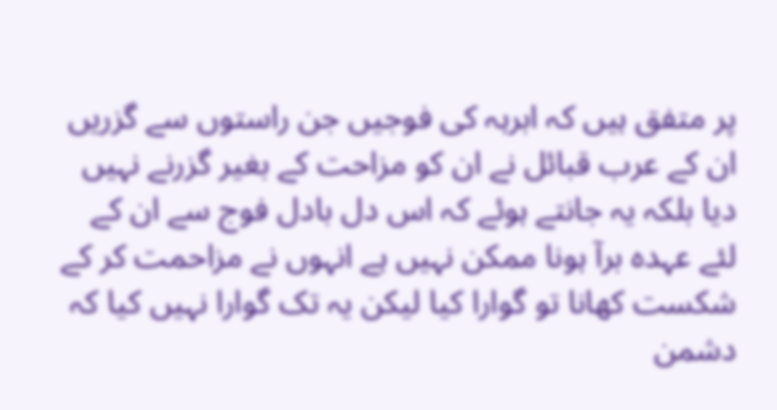پر متفق ہیں کہ ابرہہ کی فوجیں جن راستوں سے گزریں ان کے عرب قبائل نے ان کو مزاحت کے بغیر گزرنے نہیں دیا بلکہ یہ جانتے ہوئے کہ اس دل بادل فوج سے ان کے لئے عہدہ برآ ہونا ممکن نہیں ہے انہوں نے مزاحمت کر کے شکست کھانا تو گوارا کیا لیکن یہ تک گوارا نہیں کیا کہ دشمن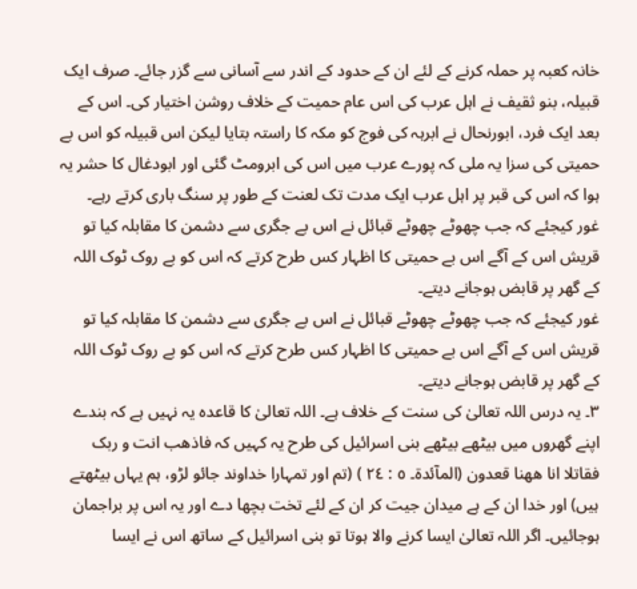خانہ کعبہ پر حملہ کرنے کے لئے ان کے حدود کے اندر سے آسانی سے گزر جائے۔ صرف ایک قبیلہ، بنو ثقیف نے اہل عرب کی اس عام حمیت کے خلاف روشن اختیار کی۔ اس کے بعد ایک فرد، ابورنحال نے ابرہہ کی فوج کو مکہ کا راستہ بتایا لیکن اس قبیلہ کو اس بے حمیتی کی سزا یہ ملی کہ پورے عرب میں اس کی ابرومٹ گئی اور ابودغال کا حشر یہ ہوا کہ اس کی قبر پر اہل عرب ایک مدت تک لعنت کے طور پر سنگ باری کرتے رہے۔
غور کیجئے کہ جب چھوٹے چھوٹے قبائل نے اس بے جگری سے دشمن کا مقابلہ کیا تو قریش اس کے آگے اس بے حمیتی کا اظہار کس طرح کرتے کہ اس کو بے روک ٹوک اللہ کے گھر پر قابض ہوجانے دیتے۔
غور کیجئے کہ جب چھوٹے چھوٹے قبائل نے اس بے جگری سے دشمن کا مقابلہ کیا تو قریش اس کے آگے اس بے حمیتی کا اظہار کس طرح کرتے کہ اس کو بے روک ٹوک اللہ کے گھر پر قابض ہوجانے دیتے۔
٣۔ یہ درس اللہ تعالیٰ کی سنت کے خلاف ہے۔ اللہ تعالیٰ کا قاعدہ یہ نہیں ہے کہ بندے اپنے گھروں میں بیٹھے بیٹھے بنی اسرائیل کی طرح یہ کہیں کہ فاذھب انت و ربک فقاتلا انا ھھنا قعدون (المآئدۃ۔ ٥ : ٢٤ ) (تم اور تمہارا خداوند جائو لڑو، ہم یہاں بیٹھتے ہیں) اور خدا ان کے ہے میدان جیت کر ان کے لئے تخت بچھا دے اور یہ اس پر براجمان ہوجائیں۔ اگر اللہ تعالیٰ ایسا کرنے والا ہوتا تو بنی اسرائیل کے ساتھ اس نے ایسا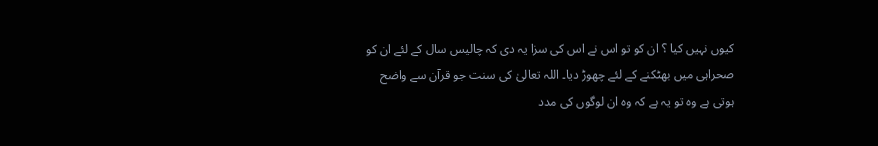کیوں نہیں کیا ؟ ان کو تو اس نے اس کی سزا یہ دی کہ چالیس سال کے لئے ان کو صحراہی میں بھٹکنے کے لئے چھوڑ دیا۔ اللہ تعالیٰ کی سنت جو قرآن سے واضح ہوتی ہے وہ تو یہ ہے کہ وہ ان لوگوں کی مدد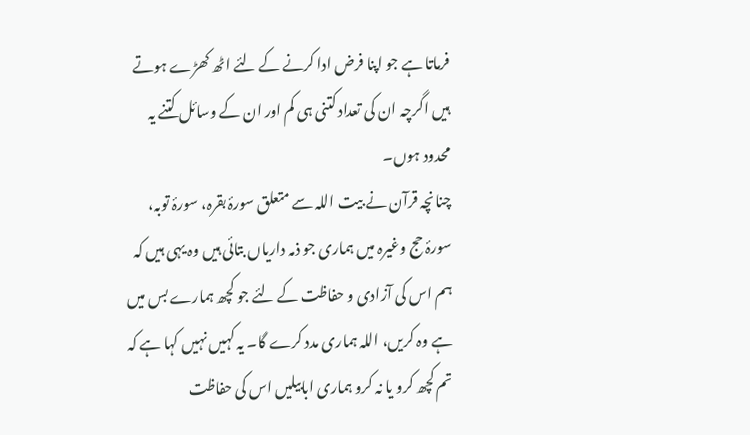فرماتا ہے جو اپنا فرض ادا کرنے کے لئے اٹھ کھڑے ہوتے ہیں اگرچہ ان کی تعداد کتنی ہی کم اور ان کے وسائل کتنے یہ محدود ہوں۔
چنانچہ قرآن نے بیت اللہ سے متعلق سورۂ بقرہ، سورۂ توبہ، سورۂ حج وغیرہ میں ہماری جو ذمہ داریاں بتائی ہیں وہ یہی ہیں کہ ہم اس کی آزادی و حفاظت کے لئے جو کچھ ہمارے بس میں ہے وہ کریں، اللہ ہماری مدد کرے گا۔ یہ کہیں نہیں کہا ہے کہ تم کچھ کرو یا نہ کرو ہماری ابابیلیں اس کی حفاظت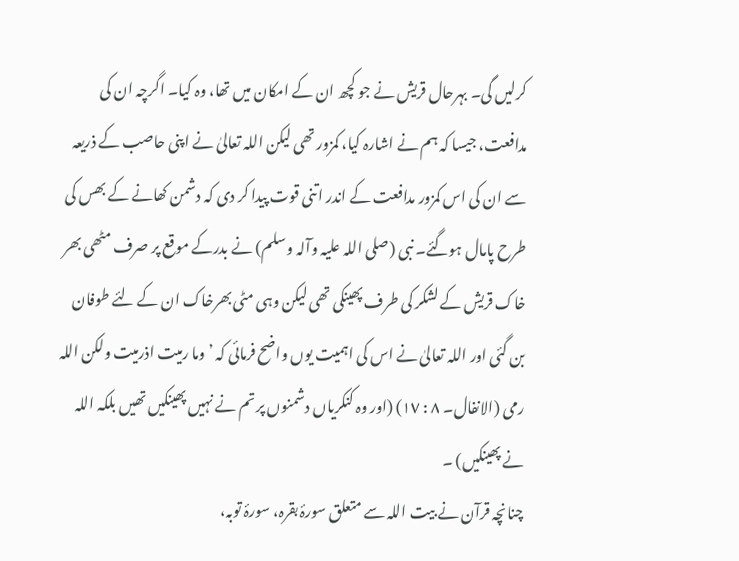کرلیں گی۔ بہرحال قریش نے جو کچھ ان کے امکان میں تھا، وہ کیا۔ اگرچہ ان کی مدافعت، جیسا کہ ہم نے اشارہ کیا، کمزور تھی لیکن اللہ تعالیٰ نے اپنی حاصب کے ذریعہ سے ان کی اس کمزور مدافعت کے اندر اتنی قوت پیدا کر دی کہ دشمن کھانے کے بھس کی طرح پامال ہوگئے۔ نبی (صلی اللہ علیہ وآلہ وسلم) نے بدرکے موقع پر صرف مٹھی بھر خاک قریش کے لشکر کی طرف پھینکی تھی لیکن وہی مٹی بھرخاک ان کے لئے طوفان بن گئی اور اللہ تعالیٰ نے اس کی اہمیت یوں واضح فرمائی کہ ’ وما رمیت اذرمیت ولکن اللہ رمی (الانفال۔ ٨ : ١٧) (اور وہ کنکریاں دشمنوں پر تم نے نہیں پھینکیں تھیں بلکہ اللہ نے پھینکیں) ۔
چنانچہ قرآن نے بیت اللہ سے متعلق سورۂ بقرہ، سورۂ توبہ،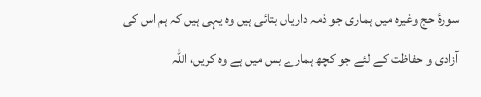سورۂ حج وغیرہ میں ہماری جو ذمہ داریاں بتائی ہیں وہ یہی ہیں کہ ہم اس کی آزادی و حفاظت کے لئے جو کچھ ہمارے بس میں ہے وہ کریں، اللہ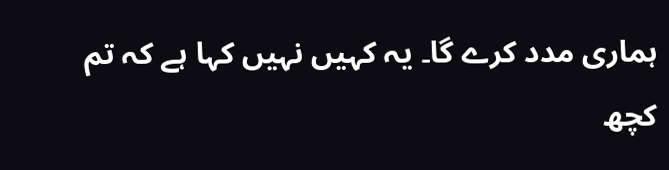ہماری مدد کرے گا۔ یہ کہیں نہیں کہا ہے کہ تم کچھ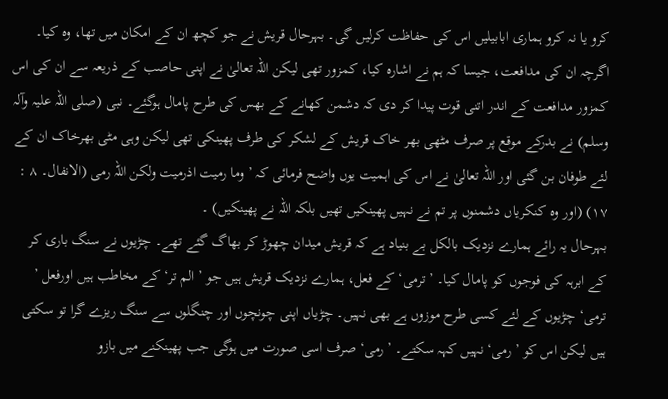کرو یا نہ کرو ہماری ابابیلیں اس کی حفاظت کرلیں گی۔ بہرحال قریش نے جو کچھ ان کے امکان میں تھا، وہ کیا۔ اگرچہ ان کی مدافعت، جیسا کہ ہم نے اشارہ کیا، کمزور تھی لیکن اللہ تعالیٰ نے اپنی حاصب کے ذریعہ سے ان کی اس کمزور مدافعت کے اندر اتنی قوت پیدا کر دی کہ دشمن کھانے کے بھس کی طرح پامال ہوگئے۔ نبی (صلی اللہ علیہ وآلہ وسلم) نے بدرکے موقع پر صرف مٹھی بھر خاک قریش کے لشکر کی طرف پھینکی تھی لیکن وہی مٹی بھرخاک ان کے لئے طوفان بن گئی اور اللہ تعالیٰ نے اس کی اہمیت یوں واضح فرمائی کہ ’ وما رمیت اذرمیت ولکن اللہ رمی (الانفال۔ ٨ : ١٧) (اور وہ کنکریاں دشمنوں پر تم نے نہیں پھینکیں تھیں بلکہ اللہ نے پھینکیں) ۔
بہرحال یہ رائے ہمارے نزدیک بالکل بے بنیاد ہے کہ قریش میدان چھوڑ کر بھاگ گئے تھے۔ چڑیوں نے سنگ باری کر کے ابرہہ کی فوجوں کو پامال کیا۔ ’ ترمی‘ کے فعل، ہمارے نزدیک قریش ہیں جو ’ الم تر‘ کے مخاطب ہیں اورفعل ’ ترمی‘ چڑیوں کے لئے کسی طرح موزوں ہے بھی نہیں۔ چڑیاں اپنی چونچوں اور چنگلوں سے سنگ ریزے گرا تو سکتی ہیں لیکن اس کو ’ رمی‘ نہیں کہہ سکتے۔ ’ رمی‘ صرف اسی صورت میں ہوگی جب پھینکنے میں بازو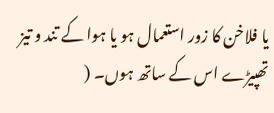یا فلاخن کا زور استعمال ہو یا ہوا کے تند و تیز تھپیڑے اس کے ساتھ ہوں۔ (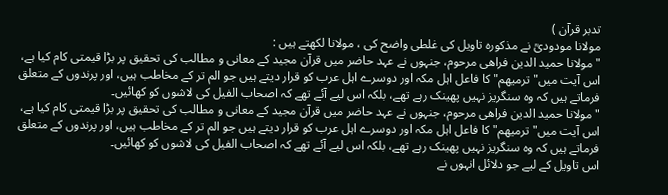تدبر قرآن )
مولانا مودودیؒ نے مذکورہ تاویل کی غلطی واضح کی ، مولانا لکھتے ہیں :
" مولانا حمید الدین فراھی مرحوم، جنہوں نے عہد حاضر میں قرآن مجید کے معانی و مطالب کی تحقیق پر بڑا قیمتی کام کیا ہے، اس آیت میں" ترمیھم" کا فاعل اہل مکہ اور دوسرے اہل عرب کو قرار دیتے ہیں جو الم تر کے مخاطب ہیں، اور پرندوں کے متعلق فرماتے ہیں کہ وہ سنگریز نہیں پھینک رہے تھے، بلکہ اس لیے آئے تھے کہ اصحاب الفیل کی لاشوں کو کھائیں۔
" مولانا حمید الدین فراھی مرحوم، جنہوں نے عہد حاضر میں قرآن مجید کے معانی و مطالب کی تحقیق پر بڑا قیمتی کام کیا ہے، اس آیت میں" ترمیھم" کا فاعل اہل مکہ اور دوسرے اہل عرب کو قرار دیتے ہیں جو الم تر کے مخاطب ہیں، اور پرندوں کے متعلق فرماتے ہیں کہ وہ سنگریز نہیں پھینک رہے تھے، بلکہ اس لیے آئے تھے کہ اصحاب الفیل کی لاشوں کو کھائیں۔
اس تاویل کے لیے جو دلائل انہوں نے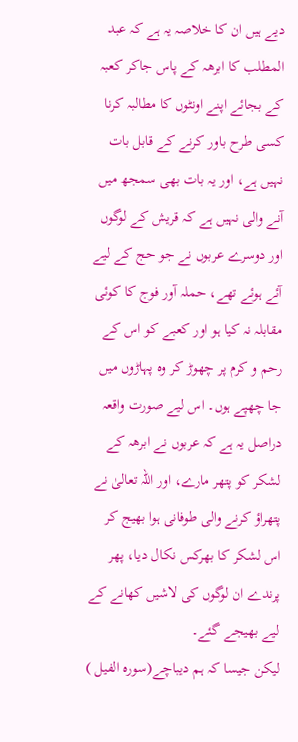دیے ہیں ان کا خلاصہ یہ ہے کہ عبد المطلب کا ابرھہ کے پاس جاکر کعبہ کے بجائے اپنے اونٹوں کا مطالبہ کرنا کسی طرح باور کرنے کے قابل بات نہیں ہے، اور یہ بات بھی سمجھ میں آنے والی نہیں ہے کہ قریش کے لوگوں اور دوسرے عربوں نے جو حج کے لیے آئے ہوئے تھے، حملہ آور فوج کا کوئی مقابلہ نہ کیا ہو اور کعبے کو اس کے رحم و کرم پر چھوڑ کر وہ پہاڑوں میں جا چھپے ہوں۔ اس لیے صورت واقعہ دراصل یہ ہے کہ عربوں نے ابرھہ کے لشکر کو پتھر مارے، اور اللہ تعالیٰ نے پتھراؤ کرنے والی طوفانی ہوا بھیج کر اس لشکر کا بھرکس نکال دیا، پھر پرندے ان لوگوں کی لاشیں کھانے کے لیے بھیجے گئے۔
لیکن جیسا کہ ہم دیباچے(سورہ الفیل )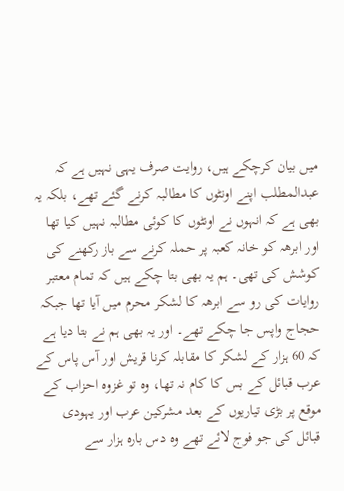میں بیان کرچکے ہیں، روایت صرف یہی نہیں ہے کہ عبدالمطلب اپنے اونٹوں کا مطالبہ کرنے گئے تھے، بلکہ یہ بھی ہے کہ انہوں نے اونٹوں کا کوئی مطالبہ نہیں کیا تھا اور ابرھہ کو خانہ کعبہ پر حملہ کرنے سے باز رکھنے کی کوشش کی تھی۔ ہم یہ بھی بتا چکے ہیں کہ تمام معتبر روایات کی رو سے ابرھہ کا لشکر محرم میں آیا تھا جبکہ حجاج واپس جا چکے تھے۔ اور یہ بھی ہم نے بتا دیا ہے کہ 60 ہزار کے لشکر کا مقابلہ کرنا قریش اور آس پاس کے عرب قبائل کے بس کا کام نہ تھا، وہ تو غزوہ احزاب کے موقع پر بڑی تیاریوں کے بعد مشرکین عرب اور یہودی قبائل کی جو فوج لائے تھے وہ دس بارہ ہزار سے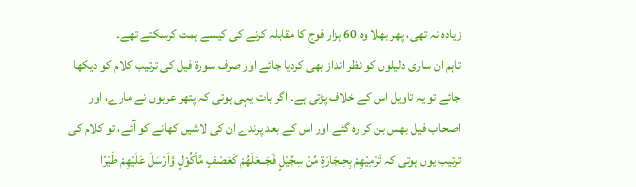زیادہ نہ تھی، پھر بھلا وہ 60 ہزار فوج کا مقابلہ کرنے کی کیسے ہمت کرسکتے تھے۔
تاہم ان ساری دلیلوں کو نظر انداز بھی کردیا جائے اور صرف سورۃ فیل کی ترتیب کلام کو دیکھا جائے تو یہ تاویل اس کے خلاف پڑتی ہے۔ اگر بات یہی ہوتی کہ پتھر عربوں نے مارے، اور اصحاب فیل بھس بن کر رہ گئے اور اس کے بعد پرندے ان کی لاشیں کھانے کو آئے، تو کلام کی ترتیب یوں ہوتی کہ تَرْمِيْهِمْ بِحِـجَارَةٍ مِّنْ سِجِّيْلٍ فَجَــعَلَهُمْ كَعَصْفٍ مَّاْكُوْلٍ وَّاَرْسَلَ عَلَيْهِمْ طَيْرًا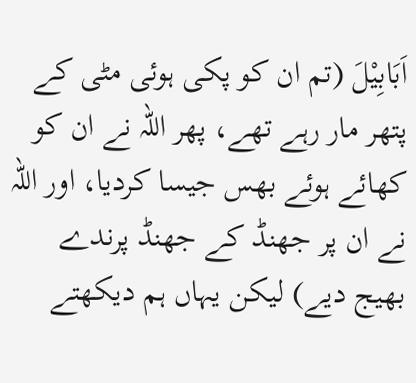اَبَابِيْلَ (تم ان کو پکی ہوئی مٹی کے پتھر مار رہے تھے، پھر اللہ نے ان کو کھائے ہوئے بھس جیسا کردیا، اور اللہ نے ان پر جھنڈ کے جھنڈ پرندے بھیج دیے) لیکن یہاں ہم دیکھتے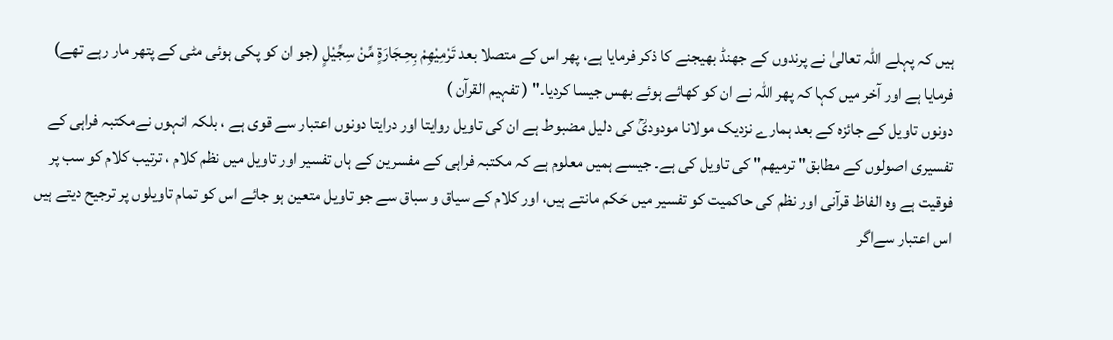ہیں کہ پہلے اللہ تعالیٰ نے پرندوں کے جھنڈ بھیجنے کا ذکر فرمایا ہے، پھر اس کے متصلا بعد تَرْمِيْهِمْ بِحِـجَارَةٍ مِّنْ سِجِّيْلٍ (جو ان کو پکی ہوئی مٹی کے پتھر مار رہے تھے) فرمایا ہے اور آخر میں کہا کہ پھر اللہ نے ان کو کھائے ہوئے بھس جیسا کردیا۔" ( تفہیم القرآن )
دونوں تاویل کے جائزہ کے بعد ہمارے نزدیک مولانا مودودیؒ کی دلیل مضبوط ہے ان کی تاویل روایتا اور درایتا دونوں اعتبار سے قوی ہے ، بلکہ انہوں نےمکتبہ فراہی کے تفسیری اصولوں کے مطابق" ترمیھم" کی تاویل کی ہے۔ جیسے ہمیں معلوم ہے کہ مکتبہ فراہی کے مفسرین کے ہاں تفسیر اور تاویل میں نظم کلام ، ترتیب کلام کو سب پر فوقیت ہے وہ الفاظ قرآنی اور نظم کی حاکمیت کو تفسیر میں حَکم مانتے ہیں، اور کلام کے سیاق و سباق سے جو تاویل متعین ہو جائے اس کو تمام تاویلوں پر ترجیح دیتے ہیں اس اعتبار سےاگر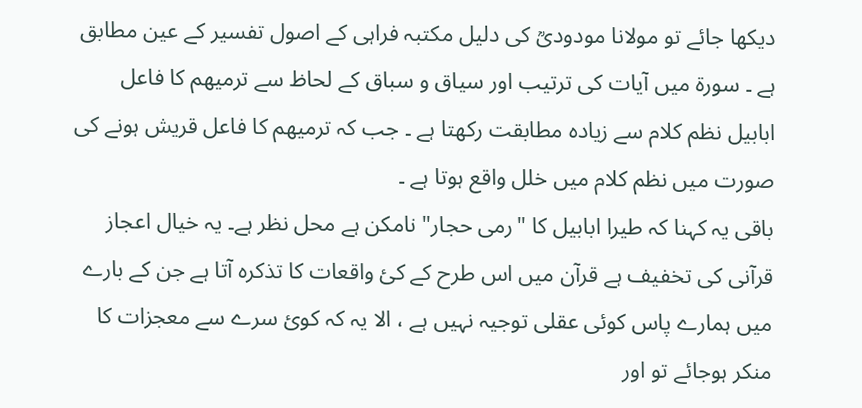دیکھا جائے تو مولانا مودودیؒ کی دلیل مکتبہ فراہی کے اصول تفسیر کے عین مطابق ہے ۔ سورۃ میں آیات کی ترتیب اور سیاق و سباق کے لحاظ سے ترمیھم کا فاعل ابابیل نظم کلام سے زیادہ مطابقت رکھتا ہے ۔ جب کہ ترمیھم کا فاعل قریش ہونے کی صورت میں نظم کلام میں خلل واقع ہوتا ہے ۔
باقی یہ کہنا کہ طیرا ابابیل کا "رمی حجار" نامکن ہے محل نظر ہے۔ یہ خیال اعجاز قرآنی کی تخفیف ہے قرآن میں اس طرح کے کئ واقعات کا تذکرہ آتا ہے جن کے بارے میں ہمارے پاس کوئی عقلی توجیہ نہیں ہے ، الا یہ کہ کوئ سرے سے معجزات کا منکر ہوجائے تو اور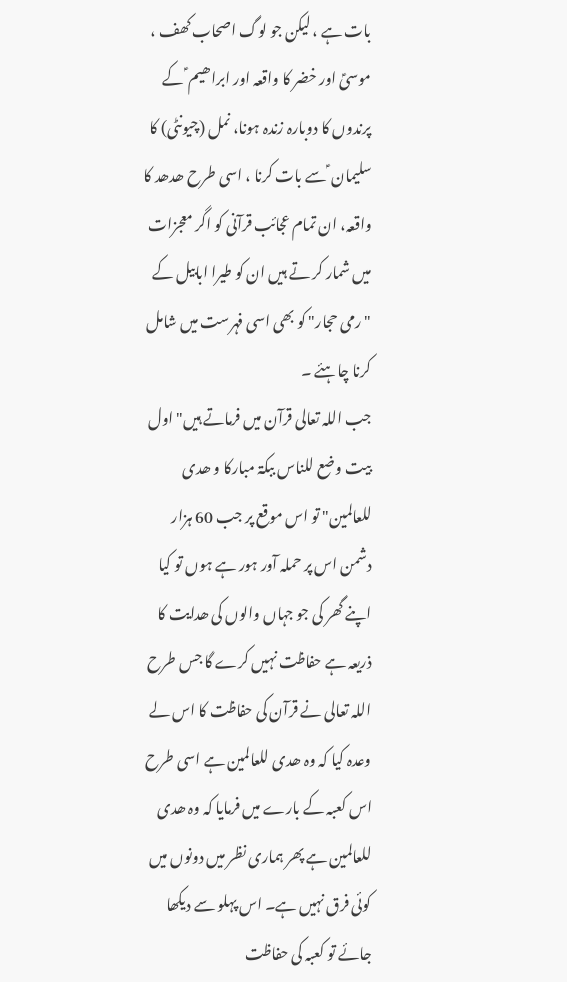بات ہے ، لیکن جو لوگ اصحاب کھف ، موسیؑ اور خضر کا واقعہ اور ابراھیم ؑ کے پرندوں کا دوبارہ زندہ ہونا، نمل (چیونٹی) کا سلیمان ؑ سے بات کرنا ، اسی طرح ھدھد کا واقعہ، ان تمام عجائب قرآنی کو اگر معجزات میں شمار کر تے ہیں ان کو طیرا ابابیل کے "رمی حجار" کو بھی اسی فہرست میں شامل کرنا چاہئے ۔
جب اللہ تعالی قرآن میں فرماتے ہیں" اول بیت وضع للناس ببکۃ مبارکا و ھدی للعالمین" تو اس موقع پر جب 60 ہزار دشمن اس پر حملہ آور ہور ہے ہوں تو کیا اپنے گھر کی جو جہاں والوں کی ھدایت کا ذریعہ ہے حفاظت نہیں کرے گا جس طرح اللہ تعالی نے قرآن کی حفاظت کا اس لے وعدہ کیا کہ وہ ھدی للعالمین ہے اسی طرح اس کعبہ کے بارے میں فرمایا کہ وہ ھدی للعالمین ہے پھر ہماری نظر میں دونوں میں کوئی فرق نہیں ہے۔ اس پہلو سے دیکھا جائے تو کعبہ کی حفاظت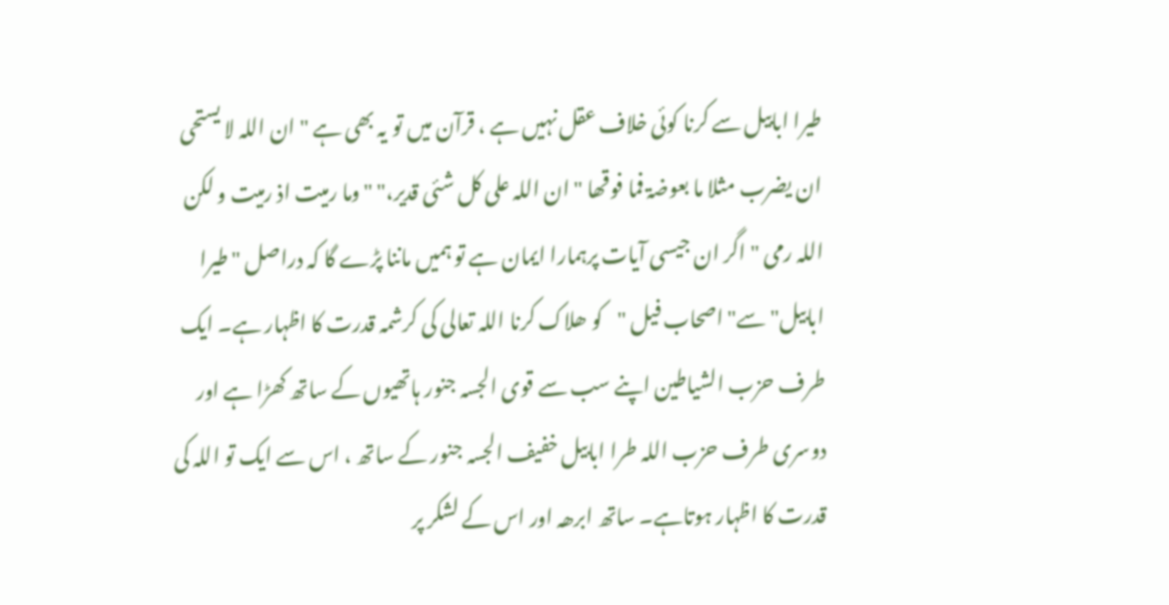طیرا ابابیل سے کرنا کوئی خلاف عقل نہیں ہے ، قرآن میں تو یہ بھی ہے " ان اللہ لا یستحی ان یضرب مثلا ما بعوضۃ فما فوقھا " ان اللہ علی کل شئی قدیر،" " وما رمیت اذ رمیت و لکن اللہ رمی " اگر ان جیسی آیات پرہمارا ایمان ہے تو ہمیں ماننا پڑے گا کہ دراصل " طیرا ابابیل" سے" اصحاب فیل "کو ھلاک کرنا اللہ تعالی کی کرشمہ قدرت کا اظہار ہے۔ ایک طرف حزب الشیاطین اپنے سب سے قوی الجسہ جنور ہاتھیوں کے ساتھ کھڑا ہے اور دوسری طرف حزب اللہ طرا ابابیل خفیف الجسہ جنور کے ساتھ ، اس سے ایک تو اللہ کی قدرت کا اظہار ہوتاہے۔ ساتھ ابرھہ اور اس کے لشکر پر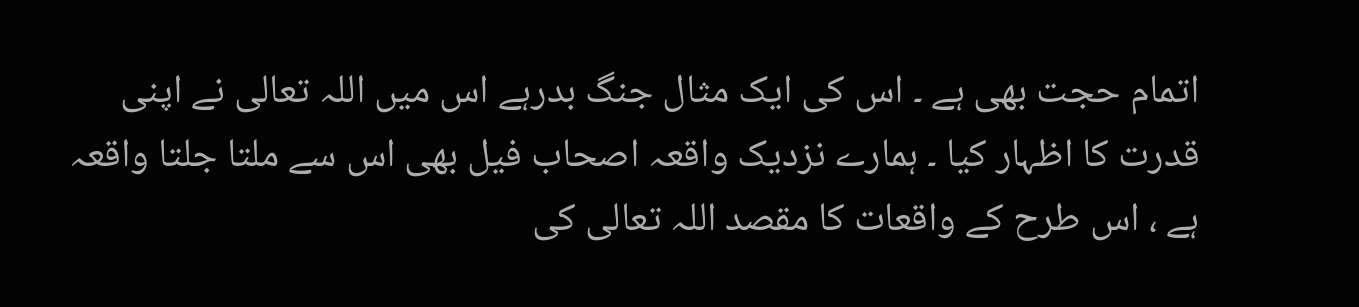اتمام حجت بھی ہے ۔ اس کی ایک مثال جنگ بدرہے اس میں اللہ تعالی نے اپنی قدرت کا اظہار کیا ۔ ہمارے نزدیک واقعہ اصحاب فیل بھی اس سے ملتا جلتا واقعہ ہے ، اس طرح کے واقعات کا مقصد اللہ تعالی کی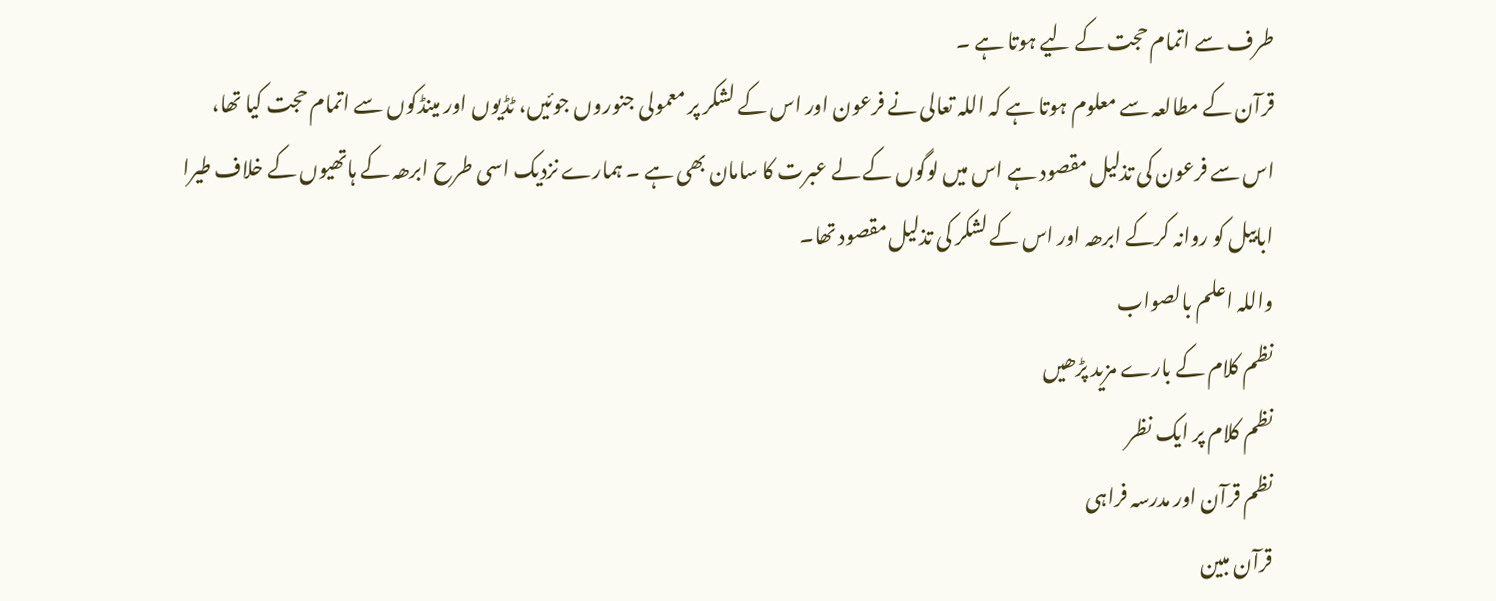طرف سے اتمام حجت کے لیے ہوتا ہے ۔
قرآن کے مطالعہ سے معلوم ہوتا ہے کہ اللہ تعالی نے فرعون اور اس کے لشکر پر معمولی جنوروں جوئیں، ٹڈیوں اور مینڈکوں سے اتمام حجت کیا تھا، اس سے فرعون کی تذلیل مقصود ہے اس میں لوگوں کے لے عبرت کا سامان بھی ہے ۔ ہمارے نزدیک اسی طرح ابرھہ کے ہاتھیوں کے خلاف طیرا ابابیل کو روانہ کرکے ابرھہ اور اس کے لشکر کی تذلیل مقصود تھا۔
واللہ اعلم بالصواب
نظم کلام کے بارے مزید پڑھیں
نظم کلام پر ایک نظر
نظم قرآن اور مدرسہ فراہی
قرآن مبین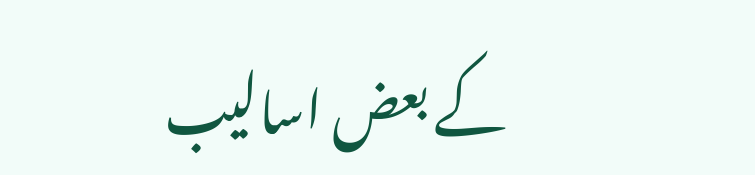کے بعض اسالیب